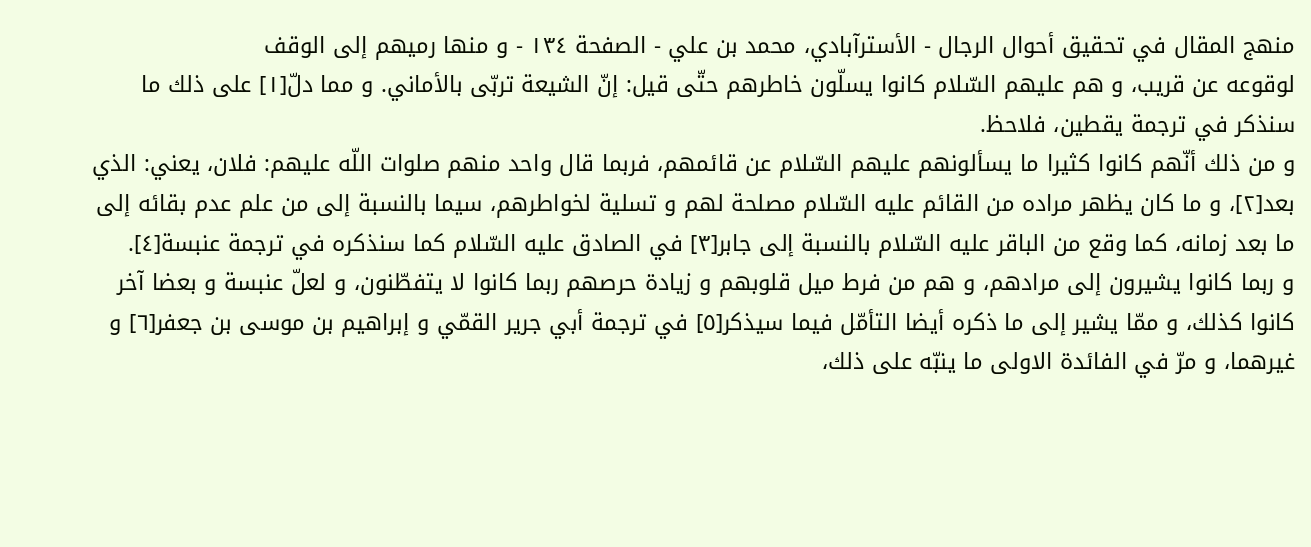منهج المقال في تحقيق أحوال الرجال - الأسترآبادي، محمد بن علي - الصفحة ١٣٤ - و منها رميهم إلى الوقف
لوقوعه عن قريب، و هم عليهم السّلام كانوا يسلّون خاطرهم حتّى قيل: إنّ الشيعة تربّى بالأماني. و مما دلّ[١] على ذلك ما سنذكر في ترجمة يقطين، فلاحظ.
و من ذلك أنّهم كانوا كثيرا ما يسألونهم عليهم السّلام عن قائمهم، فربما قال واحد منهم صلوات اللّه عليهم: فلان، يعني: الذي بعد[٢]، و ما كان يظهر مراده من القائم عليه السّلام مصلحة لهم و تسلية لخواطرهم، سيما بالنسبة إلى من علم عدم بقائه إلى ما بعد زمانه، كما وقع من الباقر عليه السّلام بالنسبة إلى جابر[٣] في الصادق عليه السّلام كما سنذكره في ترجمة عنبسة[٤].
و ربما كانوا يشيرون إلى مرادهم، و هم من فرط ميل قلوبهم و زيادة حرصهم ربما كانوا لا يتفطّنون، و لعلّ عنبسة و بعضا آخر كانوا كذلك، و ممّا يشير إلى ما ذكره أيضا التأمّل فيما سيذكر[٥] في ترجمة أبي جرير القمّي و إبراهيم بن موسى بن جعفر[٦] و غيرهما، و مرّ في الفائدة الاولى ما ينبّه على ذلك،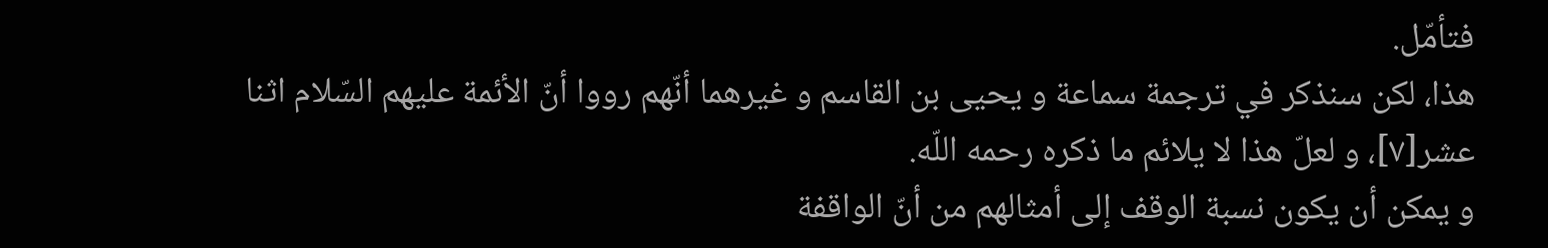فتأمّل.
هذا، لكن سنذكر في ترجمة سماعة و يحيى بن القاسم و غيرهما أنّهم رووا أنّ الأئمة عليهم السّلام اثنا عشر[٧]، و لعلّ هذا لا يلائم ما ذكره رحمه اللّه.
و يمكن أن يكون نسبة الوقف إلى أمثالهم من أنّ الواقفة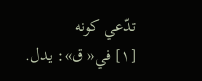تدّعي كونه
[١] في« ق»: يدل.